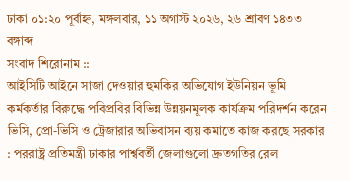ঢাকা ০১:২০ পূর্বাহ্ন, মঙ্গলবার, ১১ অগাস্ট ২০২৬, ২৬ শ্রাবণ ১৪৩৩ বঙ্গাব্দ
সংবাদ শিরোনাম ::
আইসিটি আইনে সাজা দেওয়ার হুমকির অভিযোগ ইউনিয়ন ভূমি কর্মকর্তার বিরুদ্ধে পবিপ্রবির বিভিন্ন উন্নয়নমূলক কার্যক্রম পরিদর্শন করেন ভিসি, প্রো-ভিসি ও ট্রেজারার অভিবাসন ব্যয় কমা‌তে কাজ কর‌ছে সরকার : পররাষ্ট্র প্রতিমন্ত্রী ঢাকার পার্শ্ববর্তী জেলাগুলো দ্রুতগতির রেল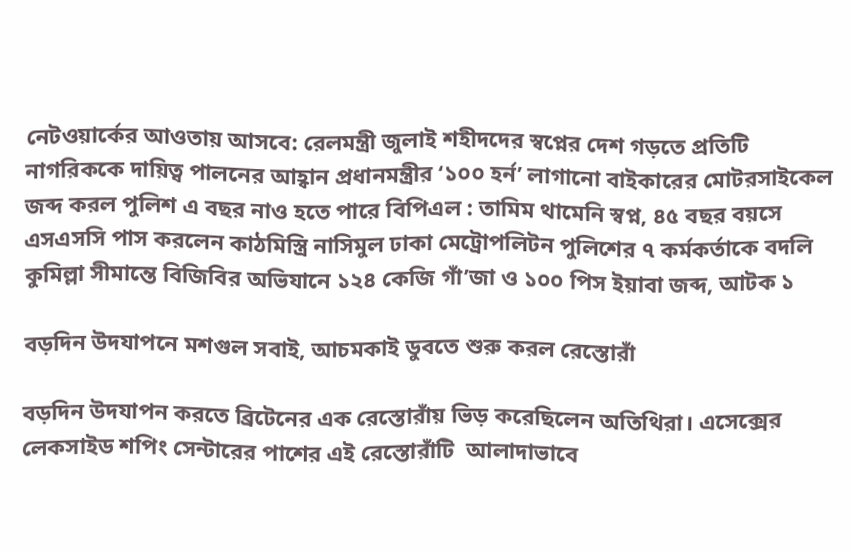নেটওয়ার্কের আওতায় আসবে: রেলমন্ত্রী জুলাই শহীদদের স্বপ্নের দেশ গড়তে প্রতিটি নাগরিককে দায়িত্ব পালনের আহ্বান প্রধানমন্ত্রীর ‘১০০ হর্ন’ লাগানো বাইকারের মোটরসাইকেল জব্দ করল পুলিশ এ বছর নাও হতে পারে বিপিএল : তামিম থামেনি স্বপ্ন, ৪৫ বছর বয়সে এসএসসি পাস করলেন কাঠমিস্ত্রি নাসিমুল ঢাকা মেট্রোপলিটন পুলিশের ৭ কর্মকর্তাকে বদলি কুমিল্লা সীমান্তে বিজিবির অভিযানে ১২৪ কেজি গাঁ’জা ও ১০০ পিস ইয়াবা জব্দ, আটক ১

বড়দিন উদযাপনে মশগুল সবাই, আচমকাই ডুবতে শুরু করল রেস্তোরাঁ

বড়দিন উদযাপন করতে ব্রিটেনের এক রেস্তোরাঁয় ভিড় করেছিলেন অতিথিরা। এসেক্সের লেকসাইড শপিং সেন্টারের পাশের এই রেস্তোরাঁটি  আলাদাভাবে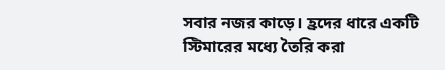সবার নজর কাড়ে। হ্রদের ধারে একটি স্টিমারের মধ্যে তৈরি করা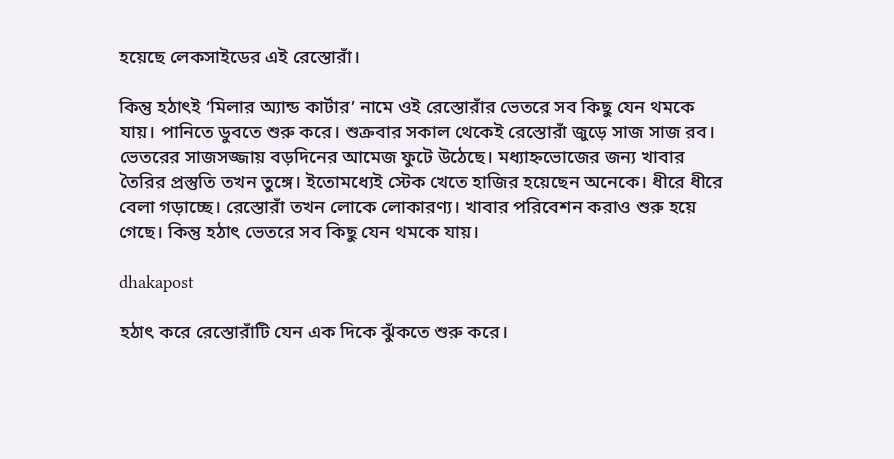হয়েছে লেকসাইডের এই রেস্তোরাঁ।

কিন্তু হঠাৎই ‘মিলার অ্যান্ড কার্টার’ নামে ওই রেস্তোরাঁর ভেতরে সব কিছু যেন থমকে যায়। পানিতে ডুবতে শুরু করে। শুক্রবার সকাল থেকেই রেস্তোরাঁ জুড়ে সাজ সাজ রব। ভেতরের সাজসজ্জায় বড়দিনের আমেজ ফুটে উঠেছে। মধ্যাহ্নভোজের জন্য খাবার তৈরির প্রস্তুতি তখন তুঙ্গে। ইতোমধ্যেই স্টেক খেতে হাজির হয়েছেন অনেকে। ধীরে ধীরে বেলা গড়াচ্ছে। রেস্তোরাঁ তখন লোকে লোকারণ্য। খাবার পরিবেশন করাও শুরু হয়ে গেছে। কিন্তু হঠাৎ ভেতরে সব কিছু যেন থমকে যায়।

dhakapost

হঠাৎ করে রেস্তোরাঁটি যেন এক দিকে ঝুঁকতে শুরু করে।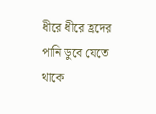ধীরে ধীরে হ্রদের পানি ডুবে যেতে থাকে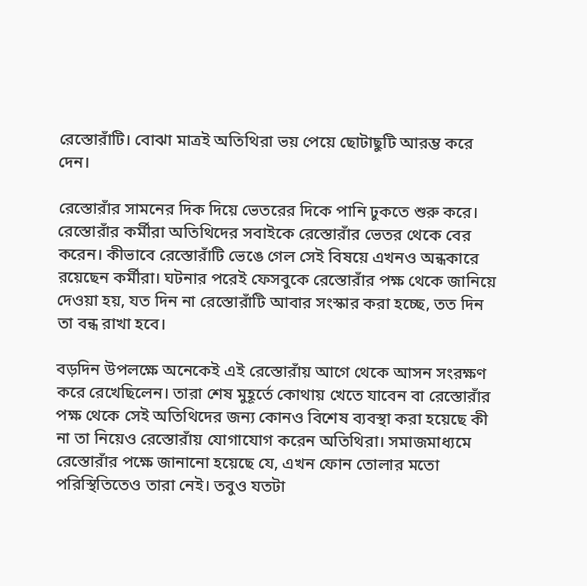রেস্তোরাঁটি। বোঝা মাত্রই অতিথিরা ভয় পেয়ে ছোটাছুটি আরম্ভ করে দেন।

রেস্তোরাঁর সামনের দিক দিয়ে ভেতরের দিকে পানি ঢুকতে শুরু করে। রেস্তোরাঁর কর্মীরা অতিথিদের সবাইকে রেস্তোরাঁর ভেতর থেকে বের করেন। কীভাবে রেস্তোরাঁটি ভেঙে গেল সেই বিষয়ে এখনও অন্ধকারে রয়েছেন কর্মীরা। ঘটনার পরেই ফেসবুকে রেস্তোরাঁর পক্ষ থেকে জানিয়ে দেওয়া হয়, যত দিন না রেস্তোরাঁটি আবার সংস্কার করা হচ্ছে, তত দিন তা বন্ধ রাখা হবে।

বড়দিন উপলক্ষে অনেকেই এই রেস্তোরাঁয় আগে থেকে আসন সংরক্ষণ করে রেখেছিলেন। তারা শেষ মুহূর্তে কোথায় খেতে যাবেন বা রেস্তোরাঁর পক্ষ থেকে সেই অতিথিদের জন্য কোনও বিশেষ ব্যবস্থা করা হয়েছে কী না তা নিয়েও রেস্তোরাঁয় যোগাযোগ করেন অতিথিরা। সমাজমাধ্যমে রেস্তোরাঁর পক্ষে জানানো হয়েছে যে, এখন ফোন তোলার মতো পরিস্থিতিতেও তারা নেই। তবুও যতটা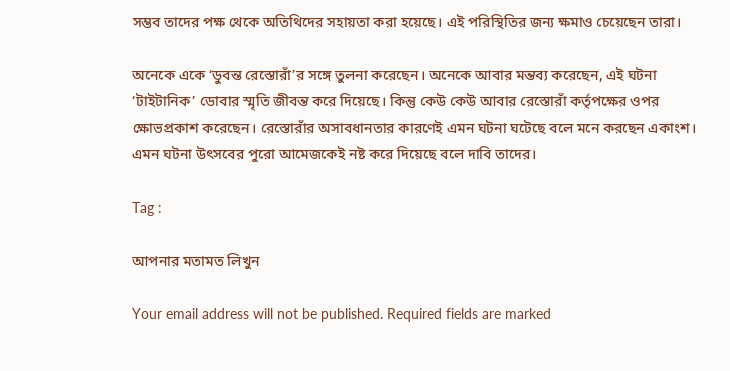সম্ভব তাদের পক্ষ থেকে অতিথিদের সহায়তা করা হয়েছে। এই পরিস্থিতির জন্য ক্ষমাও চেয়েছেন তারা।

অনেকে একে ‘ডুবন্ত রেস্তোরাঁ’র সঙ্গে তুলনা করেছেন। অনেকে আবার মন্তব্য করেছেন, এই ঘটনা ‘টাইটানিক’ ডোবার স্মৃতি জীবন্ত করে দিয়েছে। কিন্তু কেউ কেউ আবার রেস্তোরাঁ কর্তৃপক্ষের ওপর ক্ষোভপ্রকাশ করেছেন। রেস্তোরাঁর অসাবধানতার কারণেই এমন ঘটনা ঘটেছে বলে মনে করছেন একাংশ। এমন ঘটনা উৎসবের পুরো আমেজকেই নষ্ট করে দিয়েছে বলে দাবি তাদের।

Tag :

আপনার মতামত লিখুন

Your email address will not be published. Required fields are marked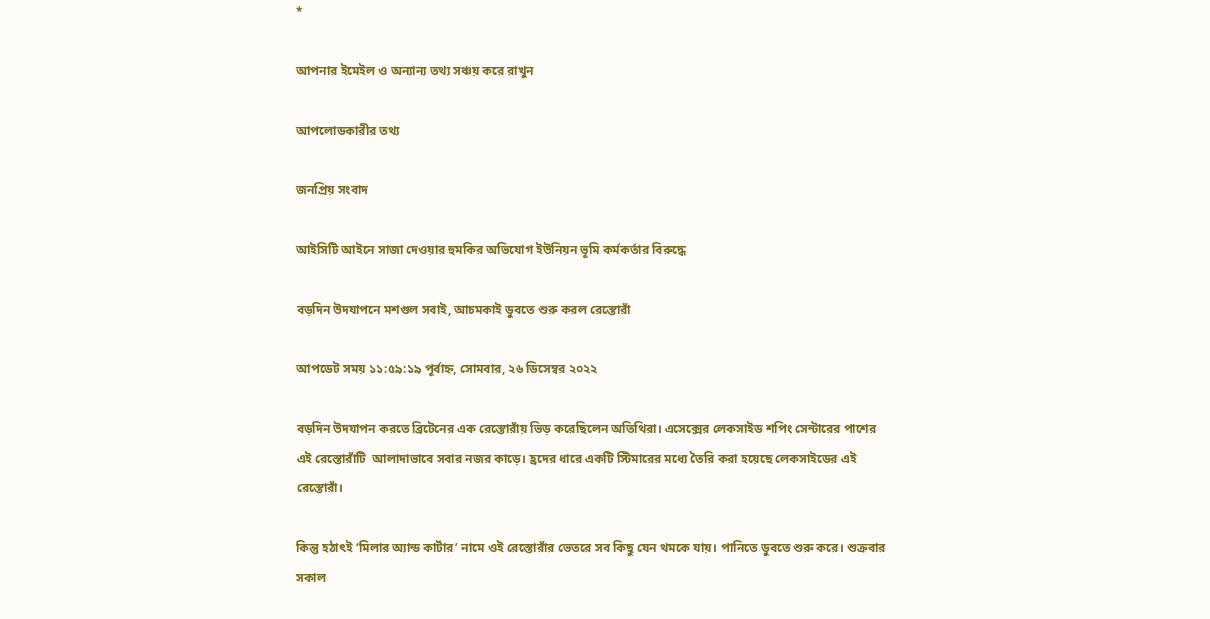*

আপনার ইমেইল ও অন্যান্য তথ্য সঞ্চয় করে রাখুন

আপলোডকারীর তথ্য

জনপ্রিয় সংবাদ

আইসিটি আইনে সাজা দেওয়ার হুমকির অভিযোগ ইউনিয়ন ভূমি কর্মকর্তার বিরুদ্ধে

বড়দিন উদযাপনে মশগুল সবাই, আচমকাই ডুবতে শুরু করল রেস্তোরাঁ

আপডেট সময় ১১:৫৯:১৯ পূর্বাহ্ন, সোমবার, ২৬ ডিসেম্বর ২০২২

বড়দিন উদযাপন করতে ব্রিটেনের এক রেস্তোরাঁয় ভিড় করেছিলেন অতিথিরা। এসেক্সের লেকসাইড শপিং সেন্টারের পাশের এই রেস্তোরাঁটি  আলাদাভাবে সবার নজর কাড়ে। হ্রদের ধারে একটি স্টিমারের মধ্যে তৈরি করা হয়েছে লেকসাইডের এই রেস্তোরাঁ।

কিন্তু হঠাৎই ‘মিলার অ্যান্ড কার্টার’ নামে ওই রেস্তোরাঁর ভেতরে সব কিছু যেন থমকে যায়। পানিতে ডুবতে শুরু করে। শুক্রবার সকাল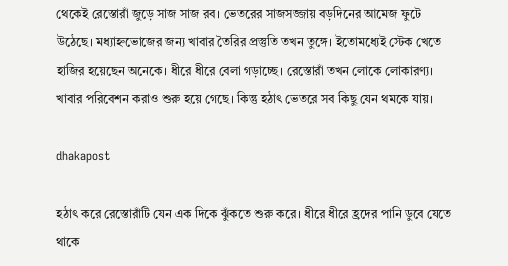থেকেই রেস্তোরাঁ জুড়ে সাজ সাজ রব। ভেতরের সাজসজ্জায় বড়দিনের আমেজ ফুটে উঠেছে। মধ্যাহ্নভোজের জন্য খাবার তৈরির প্রস্তুতি তখন তুঙ্গে। ইতোমধ্যেই স্টেক খেতে হাজির হয়েছেন অনেকে। ধীরে ধীরে বেলা গড়াচ্ছে। রেস্তোরাঁ তখন লোকে লোকারণ্য। খাবার পরিবেশন করাও শুরু হয়ে গেছে। কিন্তু হঠাৎ ভেতরে সব কিছু যেন থমকে যায়।

dhakapost

হঠাৎ করে রেস্তোরাঁটি যেন এক দিকে ঝুঁকতে শুরু করে। ধীরে ধীরে হ্রদের পানি ডুবে যেতে থাকে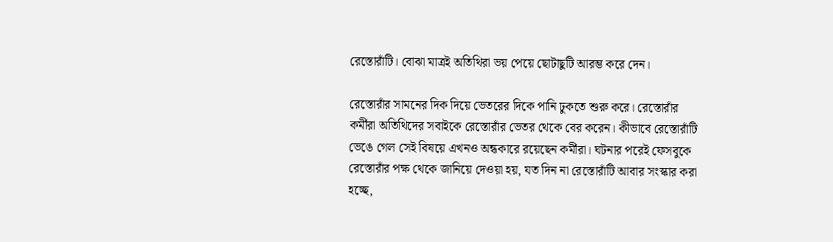রেস্তোরাঁটি। বোঝা মাত্রই অতিথিরা ভয় পেয়ে ছোটাছুটি আরম্ভ করে দেন।

রেস্তোরাঁর সামনের দিক দিয়ে ভেতরের দিকে পানি ঢুকতে শুরু করে। রেস্তোরাঁর কর্মীরা অতিথিদের সবাইকে রেস্তোরাঁর ভেতর থেকে বের করেন। কীভাবে রেস্তোরাঁটি ভেঙে গেল সেই বিষয়ে এখনও অন্ধকারে রয়েছেন কর্মীরা। ঘটনার পরেই ফেসবুকে রেস্তোরাঁর পক্ষ থেকে জানিয়ে দেওয়া হয়, যত দিন না রেস্তোরাঁটি আবার সংস্কার করা হচ্ছে,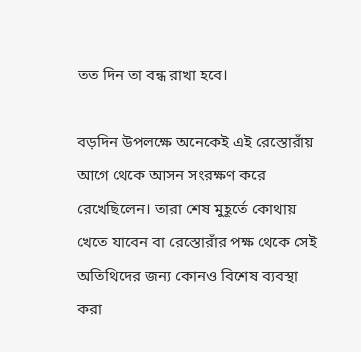তত দিন তা বন্ধ রাখা হবে।

বড়দিন উপলক্ষে অনেকেই এই রেস্তোরাঁয় আগে থেকে আসন সংরক্ষণ করে রেখেছিলেন। তারা শেষ মুহূর্তে কোথায় খেতে যাবেন বা রেস্তোরাঁর পক্ষ থেকে সেই অতিথিদের জন্য কোনও বিশেষ ব্যবস্থা করা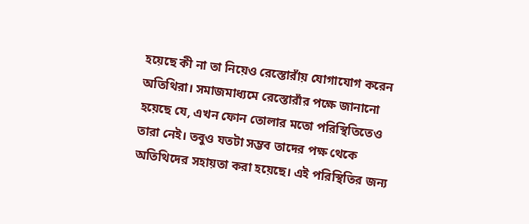হয়েছে কী না তা নিয়েও রেস্তোরাঁয় যোগাযোগ করেন অতিথিরা। সমাজমাধ্যমে রেস্তোরাঁর পক্ষে জানানো হয়েছে যে, এখন ফোন তোলার মতো পরিস্থিতিতেও তারা নেই। তবুও যতটা সম্ভব তাদের পক্ষ থেকে অতিথিদের সহায়তা করা হয়েছে। এই পরিস্থিতির জন্য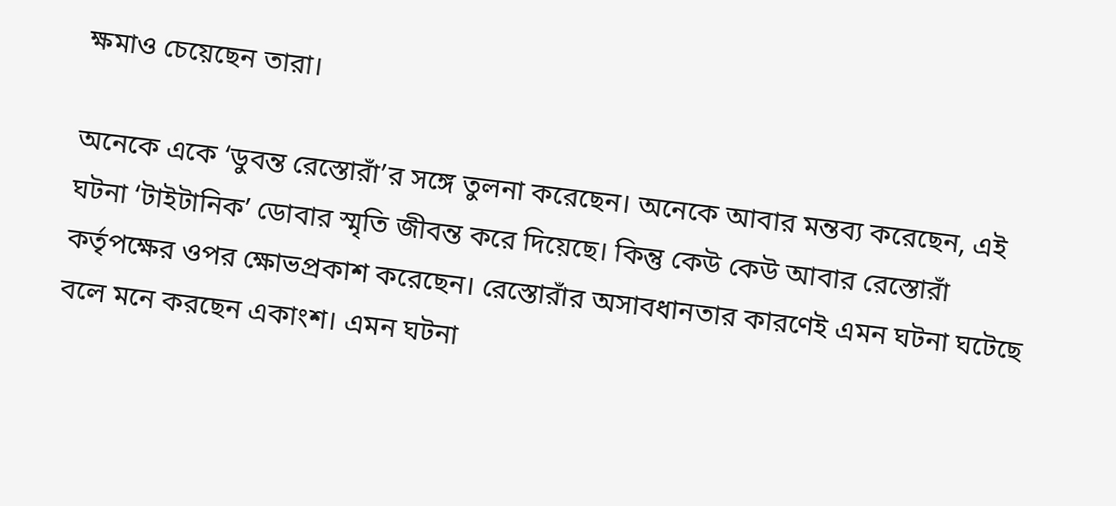ক্ষমাও চেয়েছেন তারা।

অনেকে একে ‘ডুবন্ত রেস্তোরাঁ’র সঙ্গে তুলনা করেছেন। অনেকে আবার মন্তব্য করেছেন, এই ঘটনা ‘টাইটানিক’ ডোবার স্মৃতি জীবন্ত করে দিয়েছে। কিন্তু কেউ কেউ আবার রেস্তোরাঁ কর্তৃপক্ষের ওপর ক্ষোভপ্রকাশ করেছেন। রেস্তোরাঁর অসাবধানতার কারণেই এমন ঘটনা ঘটেছে বলে মনে করছেন একাংশ। এমন ঘটনা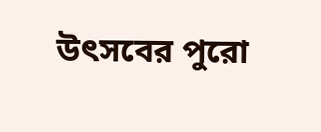উৎসবের পুরো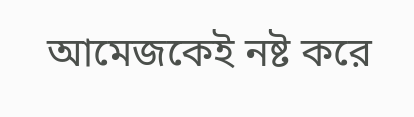আমেজকেই নষ্ট করে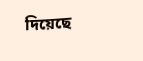দিয়েছে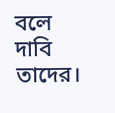বলে দাবি তাদের।